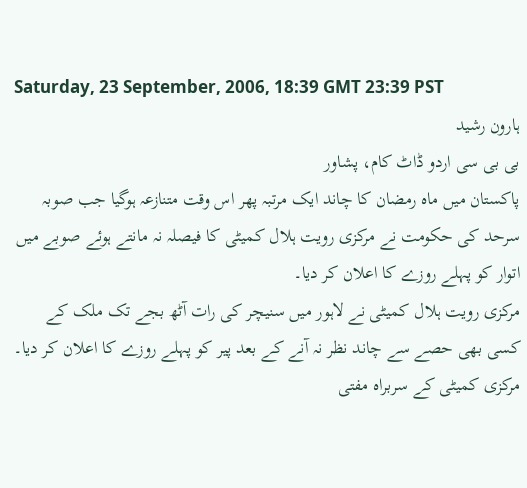Saturday, 23 September, 2006, 18:39 GMT 23:39 PST
ہارون رشید
بی بی سی اردو ڈاٹ کام، پشاور
پاکستان میں ماہ رمضان کا چاند ایک مرتبہ پھر اس وقت متنازعہ ہوگیا جب صوبہ سرحد کی حکومت نے مرکزی رویت ہلال کمیٹی کا فیصلہ نہ مانتے ہوئے صوبے میں اتوار کو پہلے روزے کا اعلان کر دیا۔
مرکزی رویت ہلال کمیٹی نے لاہور میں سنیچر کی رات آٹھ بجے تک ملک کے کسی بھی حصے سے چاند نظر نہ آنے کے بعد پیر کو پہلے روزے کا اعلان کر دیا۔
مرکزی کمیٹی کے سربراہ مفتی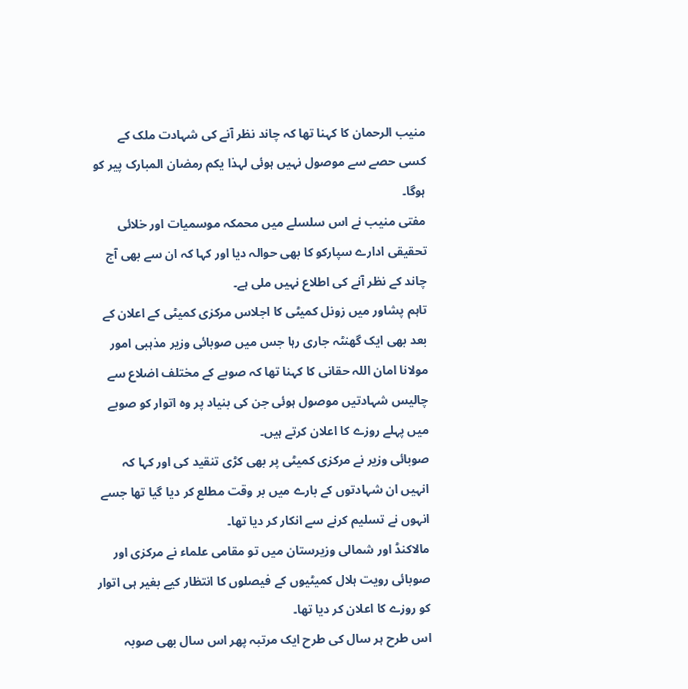منیب الرحمان کا کہنا تھا کہ چاند نظر آنے کی شہادت ملک کے کسی حصے سے موصول نہیں ہوئی لہذا یکم رمضان المبارک پیر کو ہوگا۔
مفتی منیب نے اس سلسلے میں محمکہ موسمیات اور خلائی تحقیقی ادارے سپارکو کا بھی حوالہ دیا اور کہا کہ ان سے بھی آج چاند کے نظر آنے کی اطلاع نہیں ملی ہے۔
تاہم پشاور میں زونل کمیٹی کا اجلاس مرکزی کمیٹی کے اعلان کے بعد بھی ایک گھنٹہ جاری رہا جس میں صوبائی وزیر مذہبی امور مولانا امان اللہ حقانی کا کہنا تھا کہ صوبے کے مختلف اضلاع سے چالیس شہادتیں موصول ہوئی جن کی بنیاد پر وہ اتوار کو صوبے میں پہلے روزے کا اعلان کرتے ہیں۔
صوبائی وزیر نے مرکزی کمیٹی پر بھی کڑی تنقید کی اور کہا کہ انہیں ان شہادتوں کے بارے میں بر وقت مطلع کر دیا گیا تھا جسے انہوں نے تسلیم کرنے سے انکار کر دیا تھا۔
مالاکنڈ اور شمالی وزیرستان میں تو مقامی علماء نے مرکزی اور صوبائی رویت ہلال کمیٹیوں کے فیصلوں کا انتظار کیے بغیر ہی اتوار کو روزے کا اعلان کر دیا تھا۔
اس طرح ہر سال کی طرح ایک مرتبہ پھر اس سال بھی صوبہ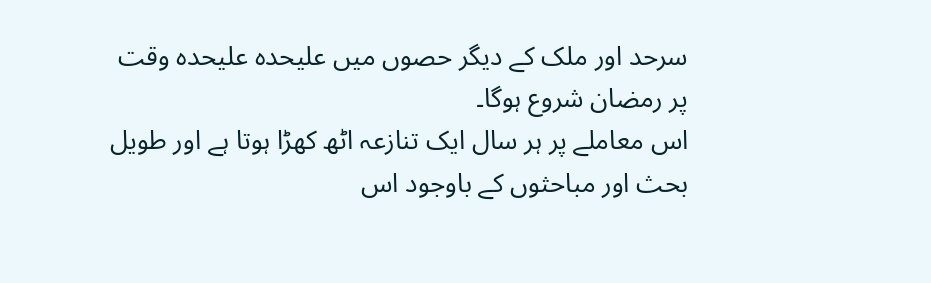سرحد اور ملک کے دیگر حصوں میں علیحدہ علیحدہ وقت پر رمضان شروع ہوگا۔
اس معاملے پر ہر سال ایک تنازعہ اٹھ کھڑا ہوتا ہے اور طویل بحث اور مباحثوں کے باوجود اس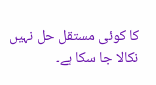کا کوئی مستقل حل نہیں نکالا جا سکا ہے۔